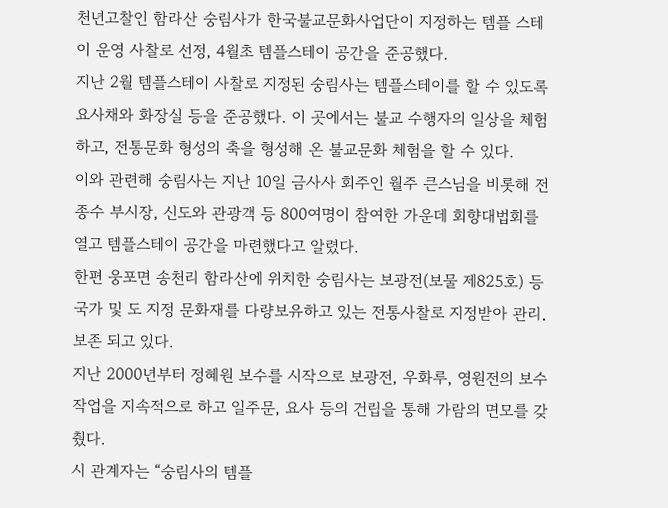천년고찰인 함라산 숭림사가 한국불교문화사업단이 지정하는 템플 스테이 운영 사찰로 선정, 4월초 템플스테이 공간을 준공했다.
지난 2월 템플스테이 사찰로 지정된 숭림사는 템플스테이를 할 수 있도록 요사채와 화장실 등을 준공했다. 이 곳에서는 불교 수행자의 일상을 체험하고, 전통문화 형성의 축을 형성해 온 불교문화 체험을 할 수 있다.
이와 관련해 숭림사는 지난 10일 금사사 회주인 월주 큰스님을 비롯해 전종수 부시장, 신도와 관광객 등 800여명이 참여한 가운데 회향대법회를 열고 템플스테이 공간을 마련했다고 알렸다.
한편 웅포면 송천리 함라산에 위치한 숭림사는 보광전(보물 제825호) 등 국가 및 도 지정 문화재를 다량보유하고 있는 전통사찰로 지정받아 관리․보존 되고 있다.
지난 2000년부터 정혜원 보수를 시작으로 보광전, 우화루, 영원전의 보수작업을 지속적으로 하고 일주문, 요사 등의 건립을 통해 가람의 면모를 갖췄다.
시 관계자는 “숭림사의 템플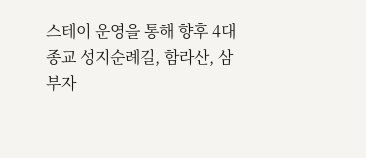스테이 운영을 통해 향후 4대 종교 성지순례길, 함라산, 삼부자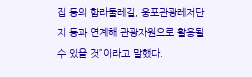집 등의 함라둘레길, 웅포관광레저단지 등과 연계해 관광자원으로 활용될 수 있을 것”이라고 말했다.